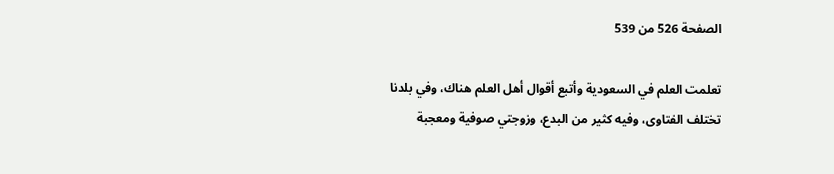الصفحة 526 من 539

تعلمت العلم في السعودية وأتبع أقوال أهل العلم هناك، وفي بلدنا تختلف الفتاوى، وفيه كثير من البدع، وزوجتي صوفية ومعجبة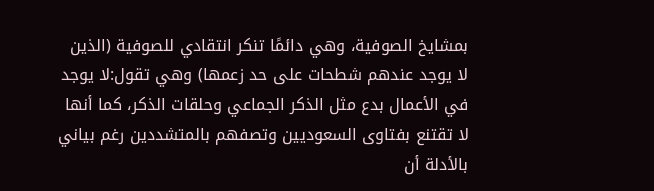بمشايخ الصوفية، وهي دائمًا تنكر انتقادي للصوفية (الذين لا يوجد عندهم شطحات على حد زعمها) وهي تقول:لا يوجد في الأعمال بدع مثل الذكر الجماعي وحلقات الذكر، كما أنها لا تقتنع بفتاوى السعوديين وتصفهم بالمتشددين رغم بياني بالأدلة أن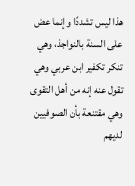هذا ليس تشددًا وإنما عض على السنة بالنواجذ، وهي تنكر تكفير ابن عربي وهي تقول عنه إنه من أهل التقوى وهي مقتنعة بأن الصوفيين لديهم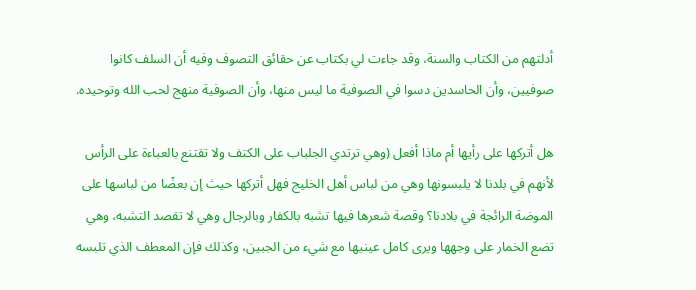أدلتهم من الكتاب والسنة، وقد جاءت لي بكتاب عن حقائق التصوف وفيه أن السلف كانوا صوفيين، وأن الحاسدين دسوا في الصوفية ما ليس منها، وأن الصوفية منهج لحب الله وتوحيده.

هل أتركها على رأيها أم ماذا أفعل (وهي ترتدي الجلباب على الكتف ولا تقتنع بالعباءة على الرأس لأنهم في بلدنا لا يلبسونها وهي من لباس أهل الخليج فهل أتركها حيث إن بعضًا من لباسها على الموضة الرائجة في بلادنا؟ وقصة شعرها فيها تشبه بالكفار وبالرجال وهي لا تقصد التشبه، وهي تضع الخمار على وجهها ويرى كامل عينيها مع شيء من الجبين، وكذلك فإن المعطف الذي تلبسه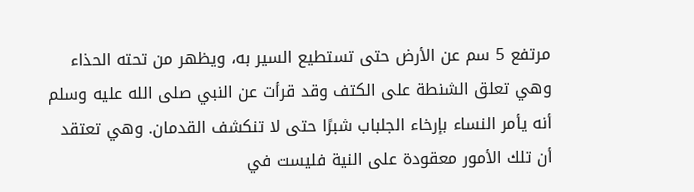مرتفع 5 سم عن الأرض حتى تستطيع السير به، ويظهر من تحته الحذاء وهي تعلق الشنطة على الكتف وقد قرأت عن النبي صلى الله عليه وسلم أنه يأمر النساء بإرخاء الجلباب شبرًا حتى لا تنكشف القدمان. وهي تعتقد أن تلك الأمور معقودة على النية فليست في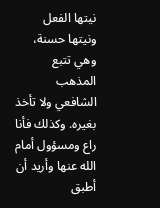نيتها الفعل ونيتها حسنة، وهي تتبع المذهب الشافعي ولا تأخذ بغيره. وكذلك فأنا راع ومسؤول أمام الله عنها وأريد أن أطبق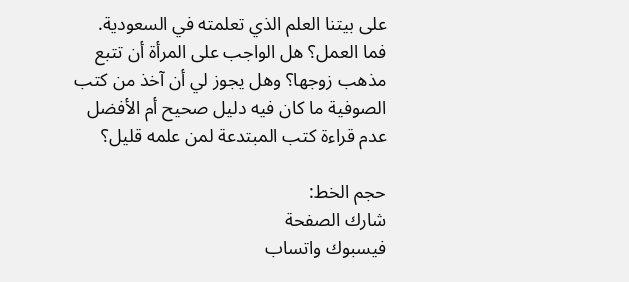على بيتنا العلم الذي تعلمته في السعودية. فما العمل؟ هل الواجب على المرأة أن تتبع مذهب زوجها؟ وهل يجوز لي أن آخذ من كتب الصوفية ما كان فيه دليل صحيح أم الأفضل عدم قراءة كتب المبتدعة لمن علمه قليل؟

حجم الخط:
شارك الصفحة
فيسبوك واتساب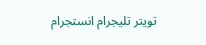تويتر تليجرام انستجرام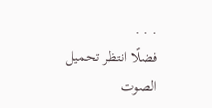. . .
فضلًا انتظر تحميل الصوت